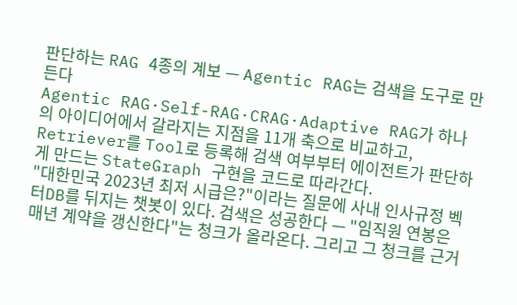판단하는 RAG 4종의 계보 — Agentic RAG는 검색을 도구로 만든다
Agentic RAG·Self-RAG·CRAG·Adaptive RAG가 하나의 아이디어에서 갈라지는 지점을 11개 축으로 비교하고, Retriever를 Tool로 등록해 검색 여부부터 에이전트가 판단하게 만드는 StateGraph 구현을 코드로 따라간다.
"대한민국 2023년 최저 시급은?"이라는 질문에 사내 인사규정 벡터DB를 뒤지는 챗봇이 있다. 검색은 성공한다 — "임직원 연봉은 매년 계약을 갱신한다"는 청크가 올라온다. 그리고 그 청크를 근거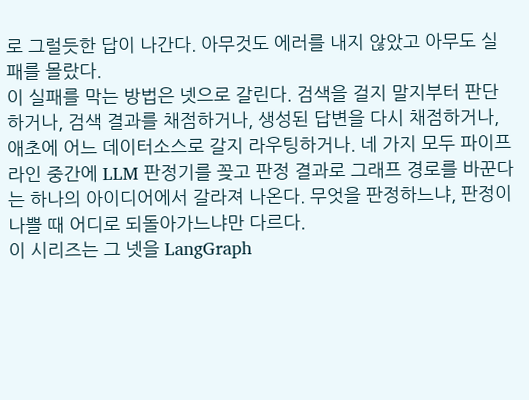로 그럴듯한 답이 나간다. 아무것도 에러를 내지 않았고 아무도 실패를 몰랐다.
이 실패를 막는 방법은 넷으로 갈린다. 검색을 걸지 말지부터 판단하거나, 검색 결과를 채점하거나, 생성된 답변을 다시 채점하거나, 애초에 어느 데이터소스로 갈지 라우팅하거나. 네 가지 모두 파이프라인 중간에 LLM 판정기를 꽂고 판정 결과로 그래프 경로를 바꾼다는 하나의 아이디어에서 갈라져 나온다. 무엇을 판정하느냐, 판정이 나쁠 때 어디로 되돌아가느냐만 다르다.
이 시리즈는 그 넷을 LangGraph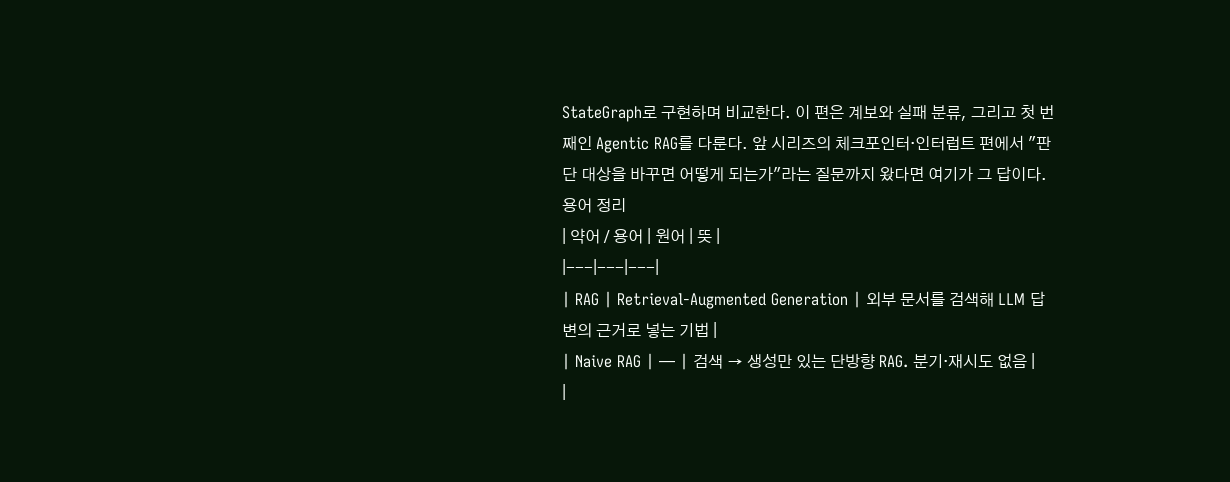StateGraph로 구현하며 비교한다. 이 편은 계보와 실패 분류, 그리고 첫 번째인 Agentic RAG를 다룬다. 앞 시리즈의 체크포인터·인터럽트 편에서 "판단 대상을 바꾸면 어떻게 되는가"라는 질문까지 왔다면 여기가 그 답이다.
용어 정리
| 약어 / 용어 | 원어 | 뜻 |
|---|---|---|
| RAG | Retrieval-Augmented Generation | 외부 문서를 검색해 LLM 답변의 근거로 넣는 기법 |
| Naive RAG | — | 검색 → 생성만 있는 단방향 RAG. 분기·재시도 없음 |
|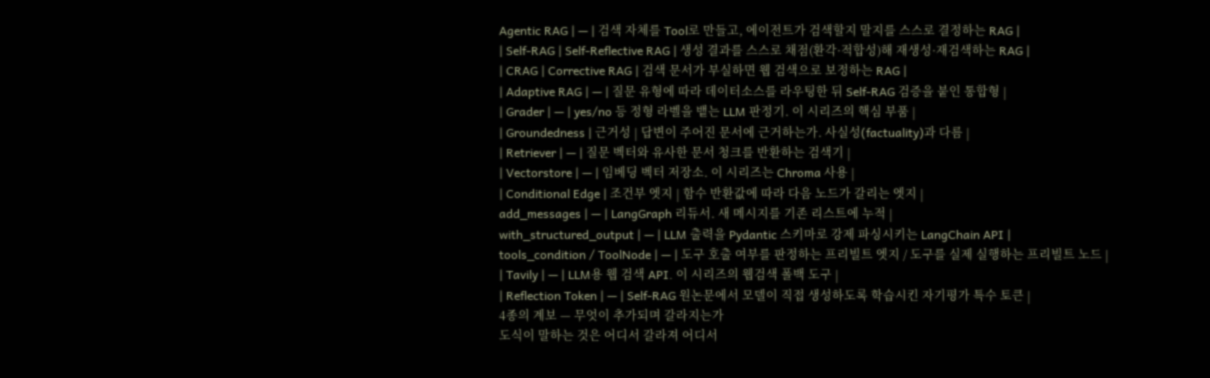Agentic RAG | — | 검색 자체를 Tool로 만들고, 에이전트가 검색할지 말지를 스스로 결정하는 RAG |
| Self-RAG | Self-Reflective RAG | 생성 결과를 스스로 채점(환각·적합성)해 재생성·재검색하는 RAG |
| CRAG | Corrective RAG | 검색 문서가 부실하면 웹 검색으로 보정하는 RAG |
| Adaptive RAG | — | 질문 유형에 따라 데이터소스를 라우팅한 뒤 Self-RAG 검증을 붙인 통합형 |
| Grader | — | yes/no 등 정형 라벨을 뱉는 LLM 판정기. 이 시리즈의 핵심 부품 |
| Groundedness | 근거성 | 답변이 주어진 문서에 근거하는가. 사실성(factuality)과 다름 |
| Retriever | — | 질문 벡터와 유사한 문서 청크를 반환하는 검색기 |
| Vectorstore | — | 임베딩 벡터 저장소. 이 시리즈는 Chroma 사용 |
| Conditional Edge | 조건부 엣지 | 함수 반환값에 따라 다음 노드가 갈리는 엣지 |
add_messages | — | LangGraph 리듀서. 새 메시지를 기존 리스트에 누적 |
with_structured_output | — | LLM 출력을 Pydantic 스키마로 강제 파싱시키는 LangChain API |
tools_condition / ToolNode | — | 도구 호출 여부를 판정하는 프리빌트 엣지 / 도구를 실제 실행하는 프리빌트 노드 |
| Tavily | — | LLM용 웹 검색 API. 이 시리즈의 웹검색 폴백 도구 |
| Reflection Token | — | Self-RAG 원논문에서 모델이 직접 생성하도록 학습시킨 자기평가 특수 토큰 |
4종의 계보 — 무엇이 추가되며 갈라지는가
도식이 말하는 것은 어디서 갈라져 어디서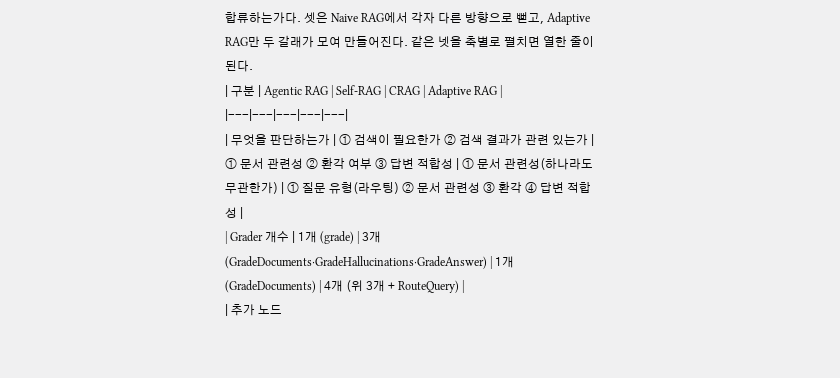합류하는가다. 셋은 Naive RAG에서 각자 다른 방향으로 뻗고, Adaptive RAG만 두 갈래가 모여 만들어진다. 같은 넷을 축별로 펼치면 열한 줄이 된다.
| 구분 | Agentic RAG | Self-RAG | CRAG | Adaptive RAG |
|---|---|---|---|---|
| 무엇을 판단하는가 | ① 검색이 필요한가 ② 검색 결과가 관련 있는가 | ① 문서 관련성 ② 환각 여부 ③ 답변 적합성 | ① 문서 관련성(하나라도 무관한가) | ① 질문 유형(라우팅) ② 문서 관련성 ③ 환각 ④ 답변 적합성 |
| Grader 개수 | 1개 (grade) | 3개 (GradeDocuments·GradeHallucinations·GradeAnswer) | 1개 (GradeDocuments) | 4개 (위 3개 + RouteQuery) |
| 추가 노드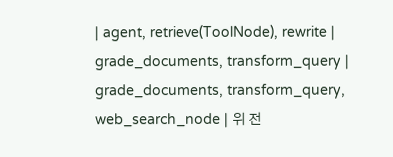| agent, retrieve(ToolNode), rewrite | grade_documents, transform_query | grade_documents, transform_query, web_search_node | 위 전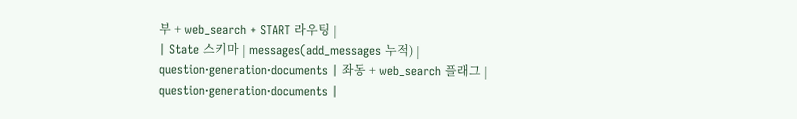부 + web_search + START 라우팅 |
| State 스키마 | messages(add_messages 누적) | question·generation·documents | 좌동 + web_search 플래그 | question·generation·documents |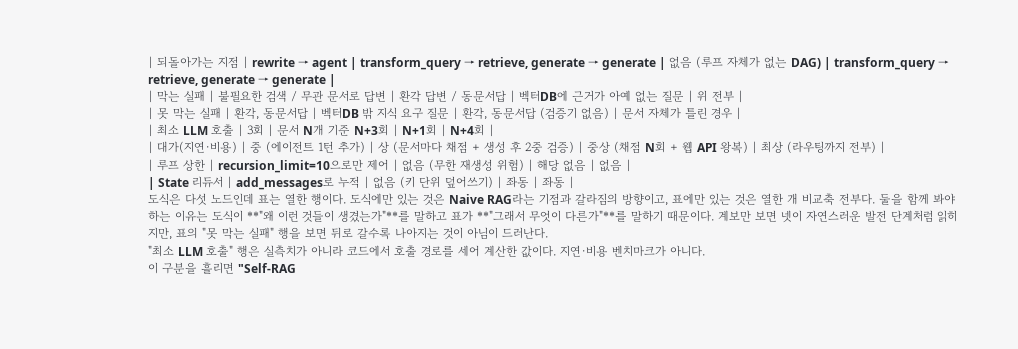| 되돌아가는 지점 | rewrite → agent | transform_query → retrieve, generate → generate | 없음 (루프 자체가 없는 DAG) | transform_query → retrieve, generate → generate |
| 막는 실패 | 불필요한 검색 / 무관 문서로 답변 | 환각 답변 / 동문서답 | 벡터DB에 근거가 아예 없는 질문 | 위 전부 |
| 못 막는 실패 | 환각, 동문서답 | 벡터DB 밖 지식 요구 질문 | 환각, 동문서답 (검증기 없음) | 문서 자체가 틀린 경우 |
| 최소 LLM 호출 | 3회 | 문서 N개 기준 N+3회 | N+1회 | N+4회 |
| 대가(지연·비용) | 중 (에이전트 1턴 추가) | 상 (문서마다 채점 + 생성 후 2중 검증) | 중상 (채점 N회 + 웹 API 왕복) | 최상 (라우팅까지 전부) |
| 루프 상한 | recursion_limit=10으로만 제어 | 없음 (무한 재생성 위험) | 해당 없음 | 없음 |
| State 리듀서 | add_messages로 누적 | 없음 (키 단위 덮어쓰기) | 좌동 | 좌동 |
도식은 다섯 노드인데 표는 열한 행이다. 도식에만 있는 것은 Naive RAG라는 기점과 갈라짐의 방향이고, 표에만 있는 것은 열한 개 비교축 전부다. 둘을 함께 봐야 하는 이유는 도식이 **"왜 이런 것들이 생겼는가"**를 말하고 표가 **"그래서 무엇이 다른가"**를 말하기 때문이다. 계보만 보면 넷이 자연스러운 발전 단계처럼 읽히지만, 표의 "못 막는 실패" 행을 보면 뒤로 갈수록 나아지는 것이 아님이 드러난다.
"최소 LLM 호출" 행은 실측치가 아니라 코드에서 호출 경로를 세어 계산한 값이다. 지연·비용 벤치마크가 아니다.
이 구분을 흘리면 "Self-RAG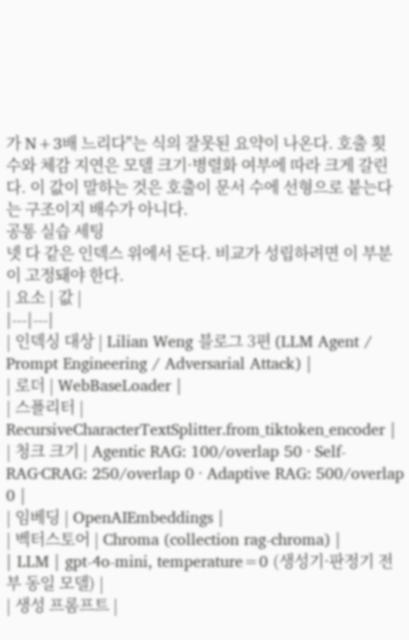가 N+3배 느리다"는 식의 잘못된 요약이 나온다. 호출 횟수와 체감 지연은 모델 크기·병렬화 여부에 따라 크게 갈린다. 이 값이 말하는 것은 호출이 문서 수에 선형으로 붙는다는 구조이지 배수가 아니다.
공통 실습 세팅
넷 다 같은 인덱스 위에서 돈다. 비교가 성립하려면 이 부분이 고정돼야 한다.
| 요소 | 값 |
|---|---|
| 인덱싱 대상 | Lilian Weng 블로그 3편 (LLM Agent / Prompt Engineering / Adversarial Attack) |
| 로더 | WebBaseLoader |
| 스플리터 | RecursiveCharacterTextSplitter.from_tiktoken_encoder |
| 청크 크기 | Agentic RAG: 100/overlap 50 · Self-RAG·CRAG: 250/overlap 0 · Adaptive RAG: 500/overlap 0 |
| 임베딩 | OpenAIEmbeddings |
| 벡터스토어 | Chroma (collection rag-chroma) |
| LLM | gpt-4o-mini, temperature=0 (생성기·판정기 전부 동일 모델) |
| 생성 프롬프트 |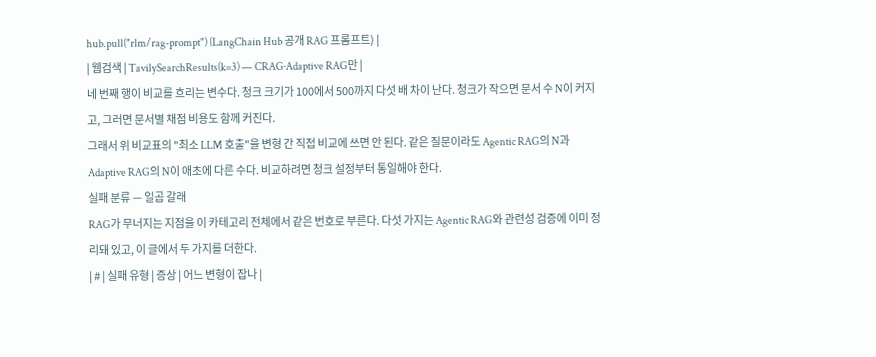hub.pull("rlm/rag-prompt") (LangChain Hub 공개 RAG 프롬프트) |
| 웹검색 | TavilySearchResults(k=3) — CRAG·Adaptive RAG만 |
네 번째 행이 비교를 흐리는 변수다. 청크 크기가 100에서 500까지 다섯 배 차이 난다. 청크가 작으면 문서 수 N이 커지고, 그러면 문서별 채점 비용도 함께 커진다.
그래서 위 비교표의 "최소 LLM 호출"을 변형 간 직접 비교에 쓰면 안 된다. 같은 질문이라도 Agentic RAG의 N과 Adaptive RAG의 N이 애초에 다른 수다. 비교하려면 청크 설정부터 통일해야 한다.
실패 분류 — 일곱 갈래
RAG가 무너지는 지점을 이 카테고리 전체에서 같은 번호로 부른다. 다섯 가지는 Agentic RAG와 관련성 검증에 이미 정리돼 있고, 이 글에서 두 가지를 더한다.
| # | 실패 유형 | 증상 | 어느 변형이 잡나 |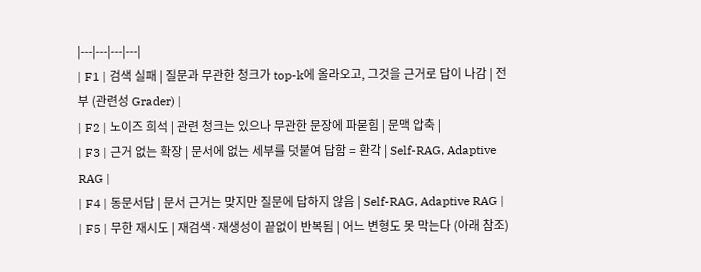|---|---|---|---|
| F1 | 검색 실패 | 질문과 무관한 청크가 top-k에 올라오고, 그것을 근거로 답이 나감 | 전부 (관련성 Grader) |
| F2 | 노이즈 희석 | 관련 청크는 있으나 무관한 문장에 파묻힘 | 문맥 압축 |
| F3 | 근거 없는 확장 | 문서에 없는 세부를 덧붙여 답함 = 환각 | Self-RAG, Adaptive RAG |
| F4 | 동문서답 | 문서 근거는 맞지만 질문에 답하지 않음 | Self-RAG, Adaptive RAG |
| F5 | 무한 재시도 | 재검색·재생성이 끝없이 반복됨 | 어느 변형도 못 막는다 (아래 참조)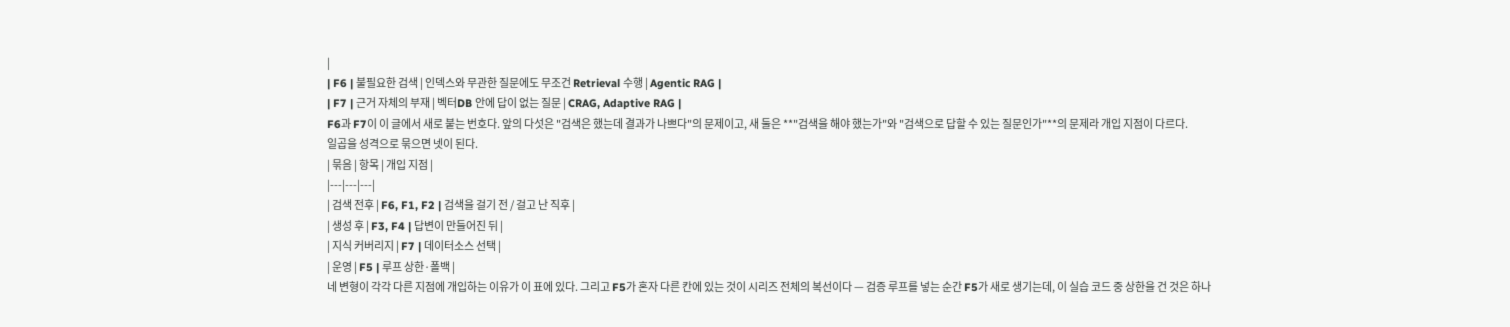|
| F6 | 불필요한 검색 | 인덱스와 무관한 질문에도 무조건 Retrieval 수행 | Agentic RAG |
| F7 | 근거 자체의 부재 | 벡터DB 안에 답이 없는 질문 | CRAG, Adaptive RAG |
F6과 F7이 이 글에서 새로 붙는 번호다. 앞의 다섯은 "검색은 했는데 결과가 나쁘다"의 문제이고, 새 둘은 **"검색을 해야 했는가"와 "검색으로 답할 수 있는 질문인가"**의 문제라 개입 지점이 다르다.
일곱을 성격으로 묶으면 넷이 된다.
| 묶음 | 항목 | 개입 지점 |
|---|---|---|
| 검색 전후 | F6, F1, F2 | 검색을 걸기 전 / 걸고 난 직후 |
| 생성 후 | F3, F4 | 답변이 만들어진 뒤 |
| 지식 커버리지 | F7 | 데이터소스 선택 |
| 운영 | F5 | 루프 상한·폴백 |
네 변형이 각각 다른 지점에 개입하는 이유가 이 표에 있다. 그리고 F5가 혼자 다른 칸에 있는 것이 시리즈 전체의 복선이다 — 검증 루프를 넣는 순간 F5가 새로 생기는데, 이 실습 코드 중 상한을 건 것은 하나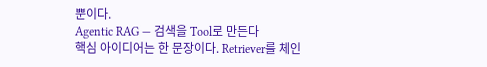뿐이다.
Agentic RAG — 검색을 Tool로 만든다
핵심 아이디어는 한 문장이다. Retriever를 체인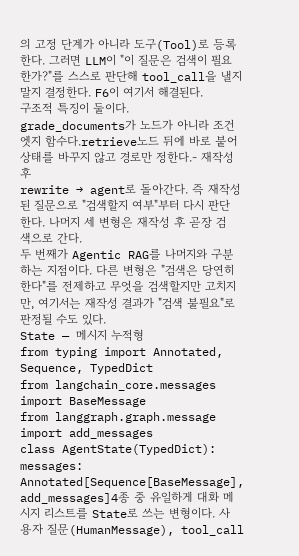의 고정 단계가 아니라 도구(Tool)로 등록한다. 그러면 LLM이 "이 질문은 검색이 필요한가?"를 스스로 판단해 tool_call을 낼지 말지 결정한다. F6이 여기서 해결된다.
구조적 특징이 둘이다.
grade_documents가 노드가 아니라 조건 엣지 함수다.retrieve노드 뒤에 바로 붙어 상태를 바꾸지 않고 경로만 정한다.- 재작성 후
rewrite → agent로 돌아간다. 즉 재작성된 질문으로 "검색할지 여부"부터 다시 판단한다. 나머지 세 변형은 재작성 후 곧장 검색으로 간다.
두 번째가 Agentic RAG를 나머지와 구분하는 지점이다. 다른 변형은 "검색은 당연히 한다"를 전제하고 무엇을 검색할지만 고치지만, 여기서는 재작성 결과가 "검색 불필요"로 판정될 수도 있다.
State — 메시지 누적형
from typing import Annotated, Sequence, TypedDict
from langchain_core.messages import BaseMessage
from langgraph.graph.message import add_messages
class AgentState(TypedDict):
messages: Annotated[Sequence[BaseMessage], add_messages]4종 중 유일하게 대화 메시지 리스트를 State로 쓰는 변형이다. 사용자 질문(HumanMessage), tool_call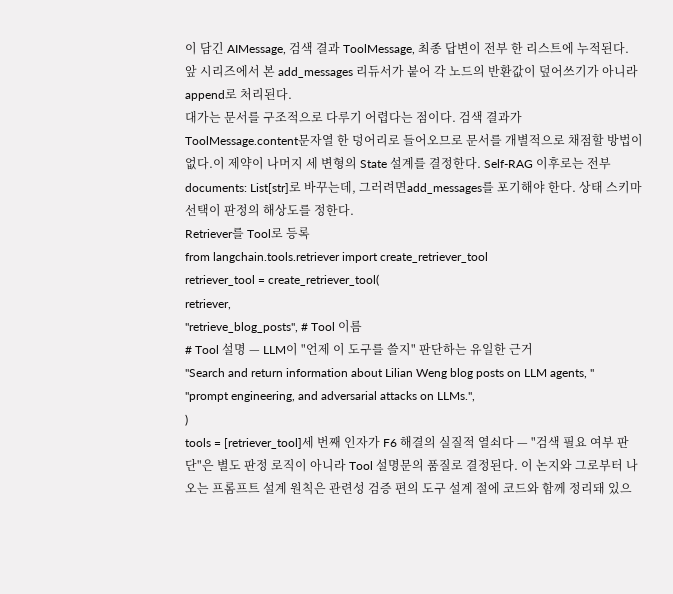이 담긴 AIMessage, 검색 결과 ToolMessage, 최종 답변이 전부 한 리스트에 누적된다. 앞 시리즈에서 본 add_messages 리듀서가 붙어 각 노드의 반환값이 덮어쓰기가 아니라 append로 처리된다.
대가는 문서를 구조적으로 다루기 어렵다는 점이다. 검색 결과가
ToolMessage.content문자열 한 덩어리로 들어오므로 문서를 개별적으로 채점할 방법이 없다.이 제약이 나머지 세 변형의 State 설계를 결정한다. Self-RAG 이후로는 전부
documents: List[str]로 바꾸는데, 그러려면add_messages를 포기해야 한다. 상태 스키마 선택이 판정의 해상도를 정한다.
Retriever를 Tool로 등록
from langchain.tools.retriever import create_retriever_tool
retriever_tool = create_retriever_tool(
retriever,
"retrieve_blog_posts", # Tool 이름
# Tool 설명 — LLM이 "언제 이 도구를 쓸지" 판단하는 유일한 근거
"Search and return information about Lilian Weng blog posts on LLM agents, "
"prompt engineering, and adversarial attacks on LLMs.",
)
tools = [retriever_tool]세 번째 인자가 F6 해결의 실질적 열쇠다 — "검색 필요 여부 판단"은 별도 판정 로직이 아니라 Tool 설명문의 품질로 결정된다. 이 논지와 그로부터 나오는 프롬프트 설계 원칙은 관련성 검증 편의 도구 설계 절에 코드와 함께 정리돼 있으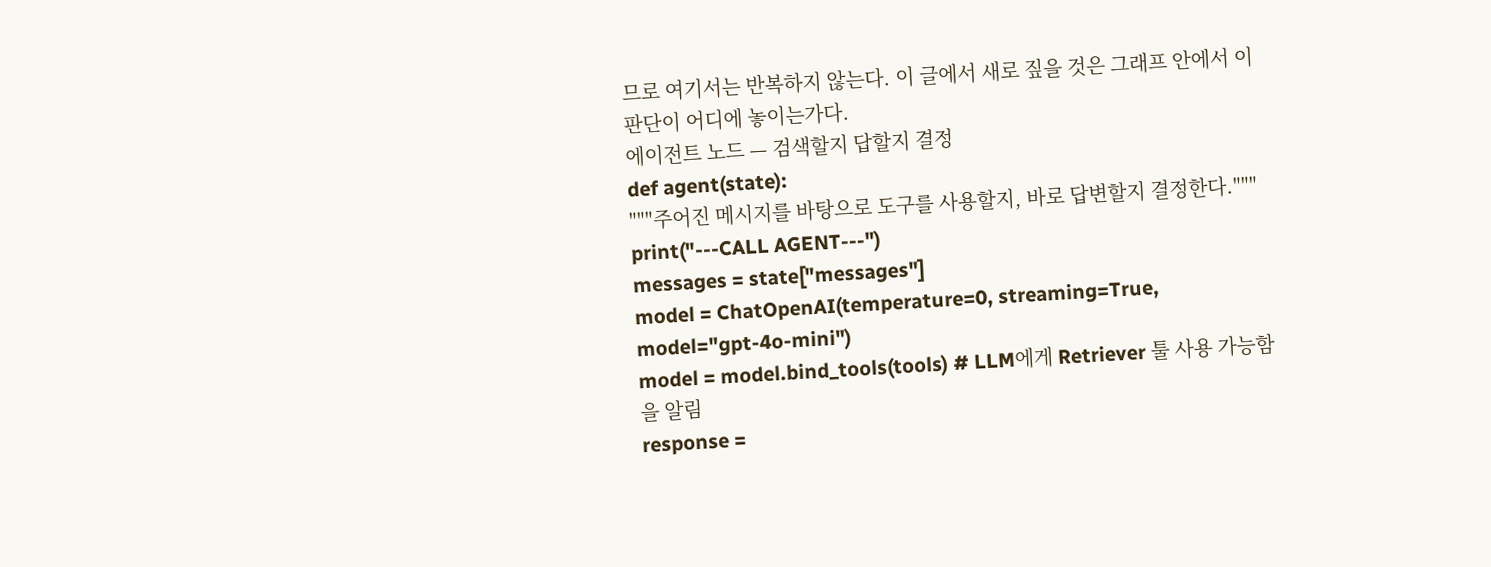므로 여기서는 반복하지 않는다. 이 글에서 새로 짚을 것은 그래프 안에서 이 판단이 어디에 놓이는가다.
에이전트 노드 — 검색할지 답할지 결정
def agent(state):
"""주어진 메시지를 바탕으로 도구를 사용할지, 바로 답변할지 결정한다."""
print("---CALL AGENT---")
messages = state["messages"]
model = ChatOpenAI(temperature=0, streaming=True, model="gpt-4o-mini")
model = model.bind_tools(tools) # LLM에게 Retriever 툴 사용 가능함을 알림
response =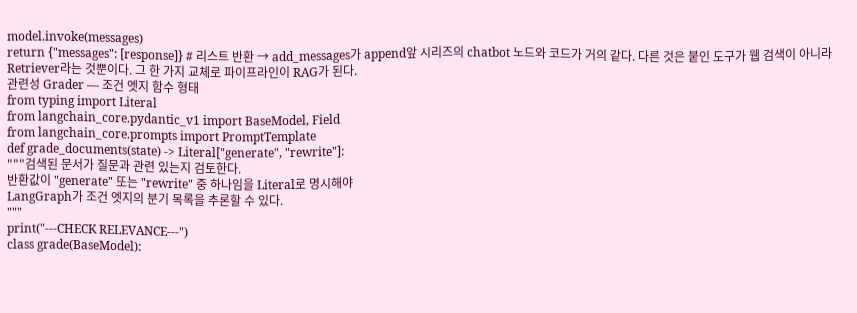model.invoke(messages)
return {"messages": [response]} # 리스트 반환 → add_messages가 append앞 시리즈의 chatbot 노드와 코드가 거의 같다. 다른 것은 붙인 도구가 웹 검색이 아니라 Retriever라는 것뿐이다. 그 한 가지 교체로 파이프라인이 RAG가 된다.
관련성 Grader — 조건 엣지 함수 형태
from typing import Literal
from langchain_core.pydantic_v1 import BaseModel, Field
from langchain_core.prompts import PromptTemplate
def grade_documents(state) -> Literal["generate", "rewrite"]:
"""검색된 문서가 질문과 관련 있는지 검토한다.
반환값이 "generate" 또는 "rewrite" 중 하나임을 Literal로 명시해야
LangGraph가 조건 엣지의 분기 목록을 추론할 수 있다.
"""
print("---CHECK RELEVANCE---")
class grade(BaseModel):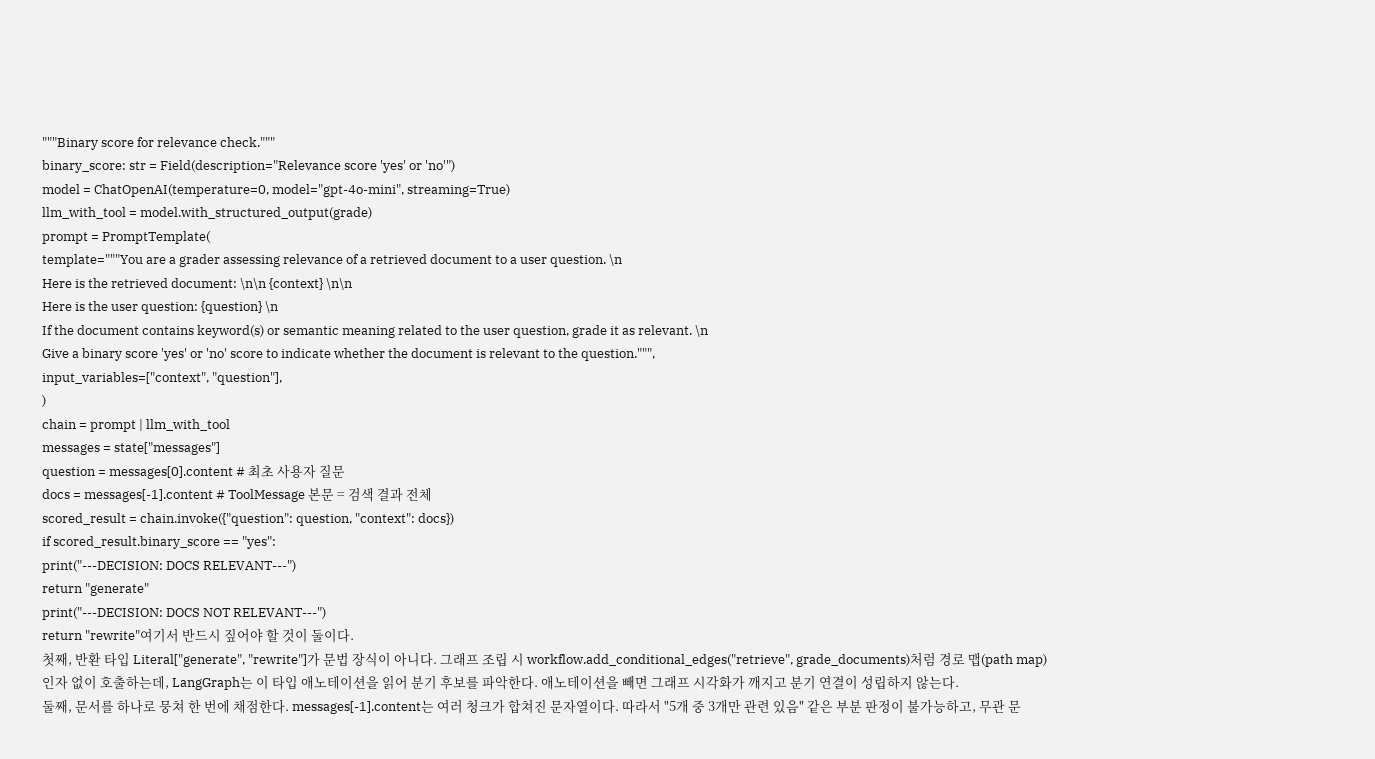"""Binary score for relevance check."""
binary_score: str = Field(description="Relevance score 'yes' or 'no'")
model = ChatOpenAI(temperature=0, model="gpt-4o-mini", streaming=True)
llm_with_tool = model.with_structured_output(grade)
prompt = PromptTemplate(
template="""You are a grader assessing relevance of a retrieved document to a user question. \n
Here is the retrieved document: \n\n {context} \n\n
Here is the user question: {question} \n
If the document contains keyword(s) or semantic meaning related to the user question, grade it as relevant. \n
Give a binary score 'yes' or 'no' score to indicate whether the document is relevant to the question.""",
input_variables=["context", "question"],
)
chain = prompt | llm_with_tool
messages = state["messages"]
question = messages[0].content # 최초 사용자 질문
docs = messages[-1].content # ToolMessage 본문 = 검색 결과 전체
scored_result = chain.invoke({"question": question, "context": docs})
if scored_result.binary_score == "yes":
print("---DECISION: DOCS RELEVANT---")
return "generate"
print("---DECISION: DOCS NOT RELEVANT---")
return "rewrite"여기서 반드시 짚어야 할 것이 둘이다.
첫째, 반환 타입 Literal["generate", "rewrite"]가 문법 장식이 아니다. 그래프 조립 시 workflow.add_conditional_edges("retrieve", grade_documents)처럼 경로 맵(path map) 인자 없이 호출하는데, LangGraph는 이 타입 애노테이션을 읽어 분기 후보를 파악한다. 애노테이션을 빼면 그래프 시각화가 깨지고 분기 연결이 성립하지 않는다.
둘째, 문서를 하나로 뭉쳐 한 번에 채점한다. messages[-1].content는 여러 청크가 합쳐진 문자열이다. 따라서 "5개 중 3개만 관련 있음" 같은 부분 판정이 불가능하고, 무관 문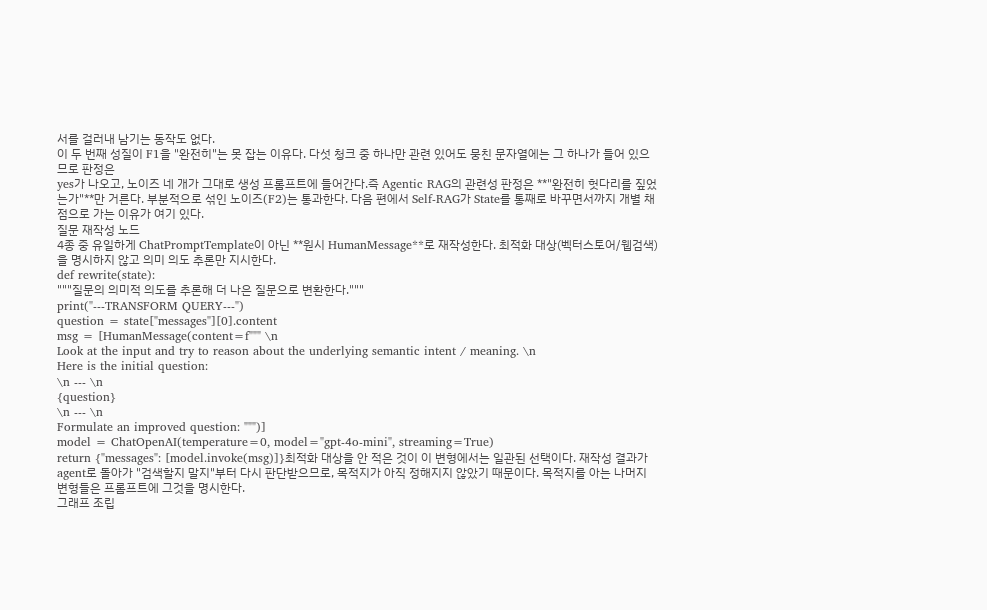서를 걸러내 남기는 동작도 없다.
이 두 번째 성질이 F1을 "완전히"는 못 잡는 이유다. 다섯 청크 중 하나만 관련 있어도 뭉친 문자열에는 그 하나가 들어 있으므로 판정은
yes가 나오고, 노이즈 네 개가 그대로 생성 프롬프트에 들어간다.즉 Agentic RAG의 관련성 판정은 **"완전히 헛다리를 짚었는가"**만 거른다. 부분적으로 섞인 노이즈(F2)는 통과한다. 다음 편에서 Self-RAG가 State를 통째로 바꾸면서까지 개별 채점으로 가는 이유가 여기 있다.
질문 재작성 노드
4종 중 유일하게 ChatPromptTemplate이 아닌 **원시 HumanMessage**로 재작성한다. 최적화 대상(벡터스토어/웹검색)을 명시하지 않고 의미 의도 추론만 지시한다.
def rewrite(state):
"""질문의 의미적 의도를 추론해 더 나은 질문으로 변환한다."""
print("---TRANSFORM QUERY---")
question = state["messages"][0].content
msg = [HumanMessage(content=f""" \n
Look at the input and try to reason about the underlying semantic intent / meaning. \n
Here is the initial question:
\n --- \n
{question}
\n --- \n
Formulate an improved question: """)]
model = ChatOpenAI(temperature=0, model="gpt-4o-mini", streaming=True)
return {"messages": [model.invoke(msg)]}최적화 대상을 안 적은 것이 이 변형에서는 일관된 선택이다. 재작성 결과가 agent로 돌아가 "검색할지 말지"부터 다시 판단받으므로, 목적지가 아직 정해지지 않았기 때문이다. 목적지를 아는 나머지 변형들은 프롬프트에 그것을 명시한다.
그래프 조립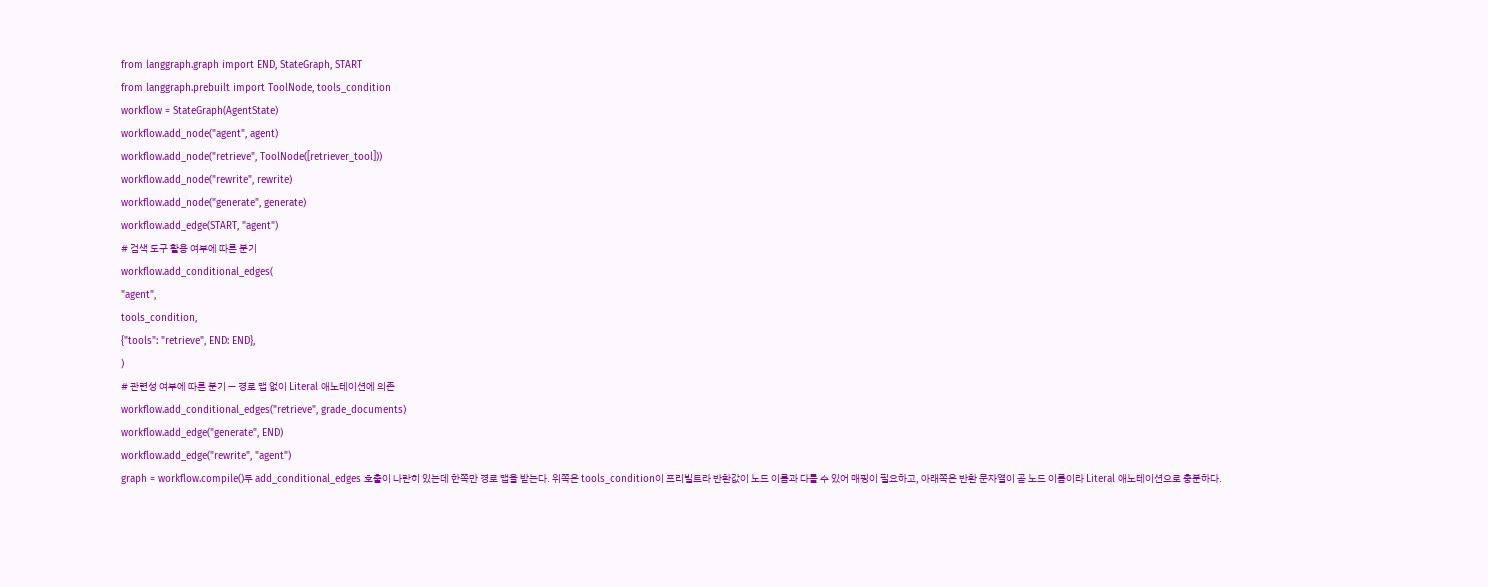from langgraph.graph import END, StateGraph, START
from langgraph.prebuilt import ToolNode, tools_condition
workflow = StateGraph(AgentState)
workflow.add_node("agent", agent)
workflow.add_node("retrieve", ToolNode([retriever_tool]))
workflow.add_node("rewrite", rewrite)
workflow.add_node("generate", generate)
workflow.add_edge(START, "agent")
# 검색 도구 활용 여부에 따른 분기
workflow.add_conditional_edges(
"agent",
tools_condition,
{"tools": "retrieve", END: END},
)
# 관련성 여부에 따른 분기 — 경로 맵 없이 Literal 애노테이션에 의존
workflow.add_conditional_edges("retrieve", grade_documents)
workflow.add_edge("generate", END)
workflow.add_edge("rewrite", "agent")
graph = workflow.compile()두 add_conditional_edges 호출이 나란히 있는데 한쪽만 경로 맵을 받는다. 위쪽은 tools_condition이 프리빌트라 반환값이 노드 이름과 다를 수 있어 매핑이 필요하고, 아래쪽은 반환 문자열이 곧 노드 이름이라 Literal 애노테이션으로 충분하다.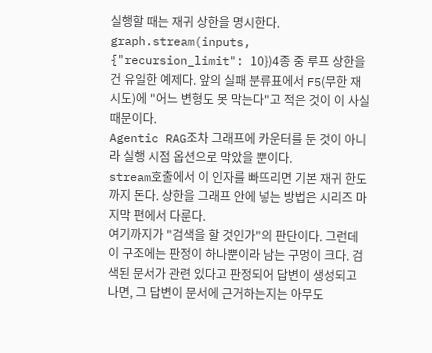실행할 때는 재귀 상한을 명시한다.
graph.stream(inputs, {"recursion_limit": 10})4종 중 루프 상한을 건 유일한 예제다. 앞의 실패 분류표에서 F5(무한 재시도)에 "어느 변형도 못 막는다"고 적은 것이 이 사실 때문이다.
Agentic RAG조차 그래프에 카운터를 둔 것이 아니라 실행 시점 옵션으로 막았을 뿐이다.
stream호출에서 이 인자를 빠뜨리면 기본 재귀 한도까지 돈다. 상한을 그래프 안에 넣는 방법은 시리즈 마지막 편에서 다룬다.
여기까지가 "검색을 할 것인가"의 판단이다. 그런데 이 구조에는 판정이 하나뿐이라 남는 구멍이 크다. 검색된 문서가 관련 있다고 판정되어 답변이 생성되고 나면, 그 답변이 문서에 근거하는지는 아무도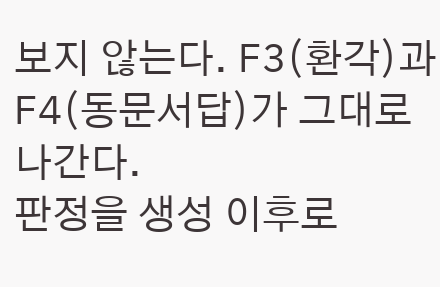보지 않는다. F3(환각)과 F4(동문서답)가 그대로 나간다.
판정을 생성 이후로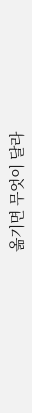옮기면 무엇이 달라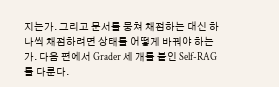지는가. 그리고 문서를 뭉쳐 채점하는 대신 하나씩 채점하려면 상태를 어떻게 바꿔야 하는가. 다음 편에서 Grader 세 개를 붙인 Self-RAG를 다룬다.